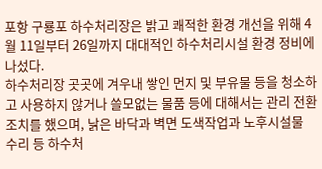포항 구룡포 하수처리장은 밝고 쾌적한 환경 개선을 위해 4월 11일부터 26일까지 대대적인 하수처리시설 환경 정비에 나섰다.
하수처리장 곳곳에 겨우내 쌓인 먼지 및 부유물 등을 청소하고 사용하지 않거나 쓸모없는 물품 등에 대해서는 관리 전환 조치를 했으며, 낡은 바닥과 벽면 도색작업과 노후시설물 수리 등 하수처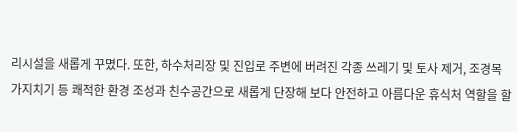리시설을 새롭게 꾸몄다. 또한, 하수처리장 및 진입로 주변에 버려진 각종 쓰레기 및 토사 제거, 조경목 가지치기 등 쾌적한 환경 조성과 친수공간으로 새롭게 단장해 보다 안전하고 아름다운 휴식처 역할을 할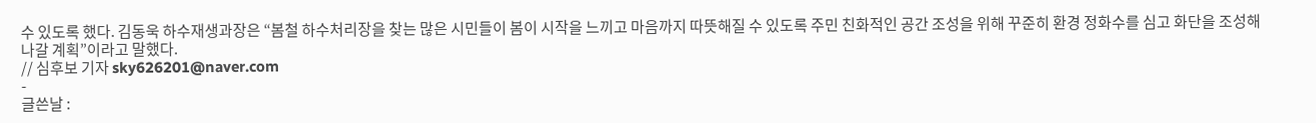수 있도록 했다. 김동욱 하수재생과장은 “봄철 하수처리장을 찾는 많은 시민들이 봄이 시작을 느끼고 마음까지 따뜻해질 수 있도록 주민 친화적인 공간 조성을 위해 꾸준히 환경 정화수를 심고 화단을 조성해 나갈 계획”이라고 말했다.
// 심후보 기자 sky626201@naver.com
-
글쓴날 :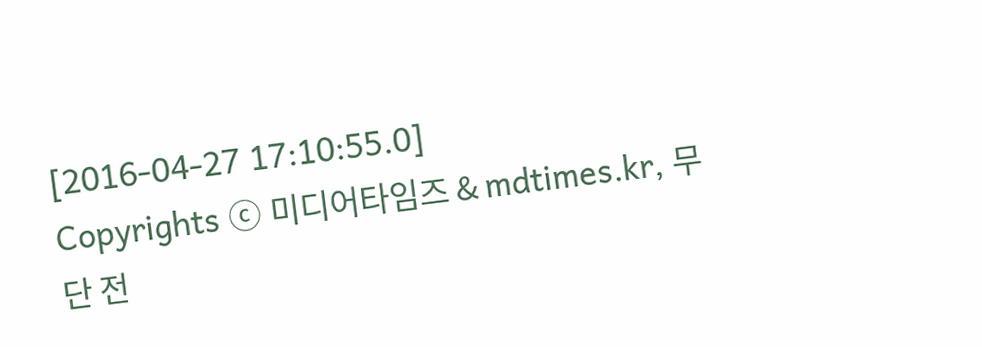[2016-04-27 17:10:55.0]
Copyrights ⓒ 미디어타임즈 & mdtimes.kr, 무단 전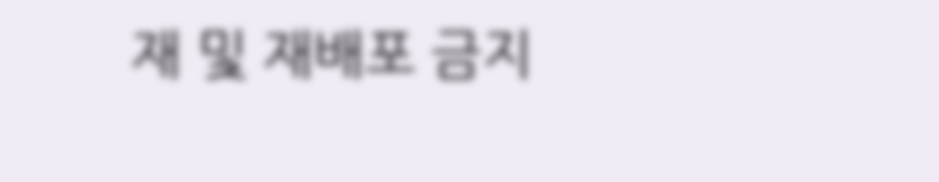재 및 재배포 금지